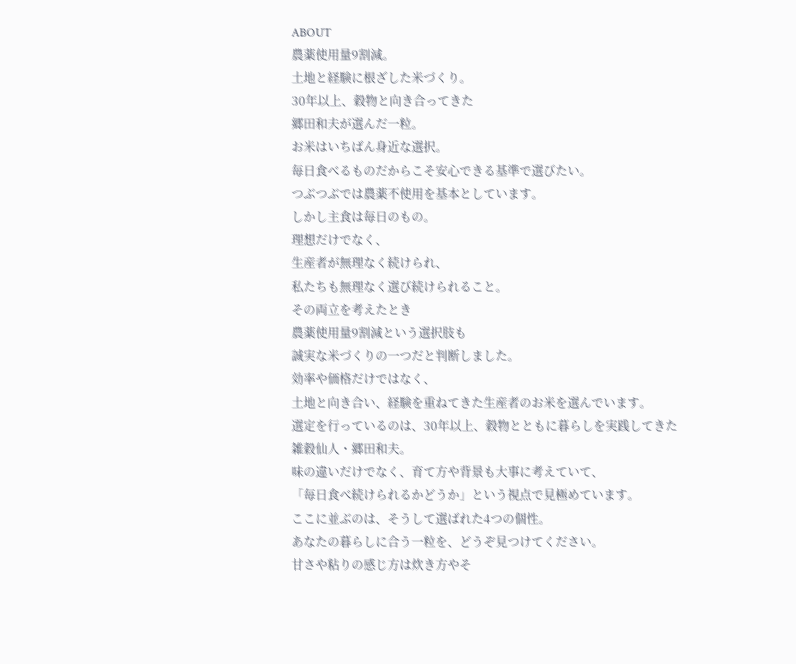ABOUT
農薬使用量9割減。
土地と経験に根ざした米づくり。
30年以上、穀物と向き合ってきた
郷田和夫が選んだ一粒。
お米はいちばん身近な選択。
毎日食べるものだからこそ安心できる基準で選びたい。
つぶつぶでは農薬不使用を基本としています。
しかし主食は毎日のもの。
理想だけでなく、
生産者が無理なく続けられ、
私たちも無理なく選び続けられること。
その両立を考えたとき
農薬使用量9割減という選択肢も
誠実な米づくりの一つだと判断しました。
効率や価格だけではなく、
土地と向き合い、経験を重ねてきた生産者のお米を選んでいます。
選定を行っているのは、30年以上、穀物とともに暮らしを実践してきた
雑穀仙人・郷田和夫。
味の違いだけでなく、育て方や背景も大事に考えていて、
「毎日食べ続けられるかどうか」という視点で見極めています。
ここに並ぶのは、そうして選ばれた4つの個性。
あなたの暮らしに合う一粒を、どうぞ見つけてください。
甘さや粘りの感じ方は炊き方やそ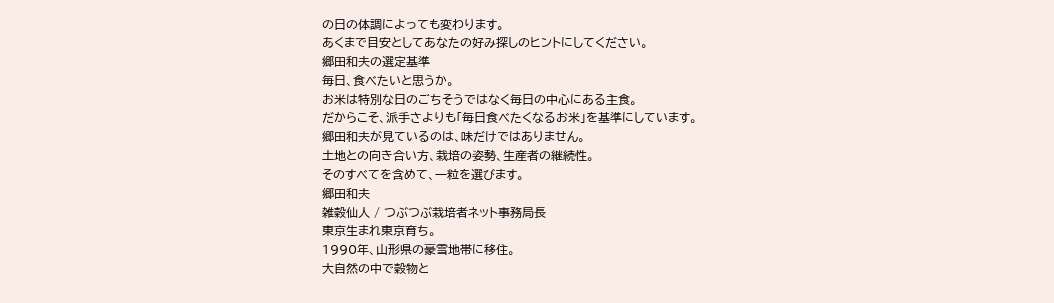の日の体調によっても変わります。
あくまで目安としてあなたの好み探しのヒントにしてください。
郷田和夫の選定基準
毎日、食べたいと思うか。
お米は特別な日のごちそうではなく毎日の中心にある主食。
だからこそ、派手さよりも「毎日食べたくなるお米」を基準にしています。
郷田和夫が見ているのは、味だけではありません。
土地との向き合い方、栽培の姿勢、生産者の継続性。
そのすべてを含めて、一粒を選びます。
郷田和夫
雑穀仙人 / つぶつぶ栽培者ネット事務局長
東京生まれ東京育ち。
1990年、山形県の豪雪地帯に移住。
大自然の中で穀物と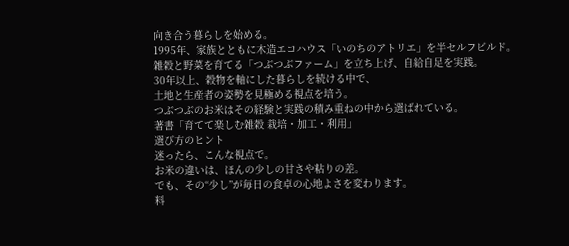向き合う暮らしを始める。
1995年、家族とともに木造エコハウス「いのちのアトリエ」を半セルフビルド。
雑穀と野菜を育てる「つぶつぶファーム」を立ち上げ、自給自足を実践。
30年以上、穀物を軸にした暮らしを続ける中で、
土地と生産者の姿勢を見極める視点を培う。
つぶつぶのお米はその経験と実践の積み重ねの中から選ばれている。
著書「育てて楽しむ雑穀 栽培・加工・利用」
選び方のヒント
迷ったら、こんな視点で。
お米の違いは、ほんの少しの甘さや粘りの差。
でも、その“少し”が毎日の食卓の心地よさを変わります。
料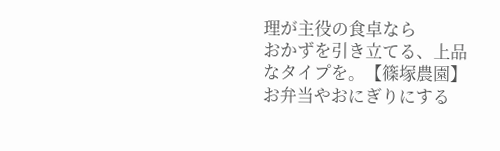理が主役の食卓なら
おかずを引き立てる、上品なタイプを。【篠塚農園】
お弁当やおにぎりにする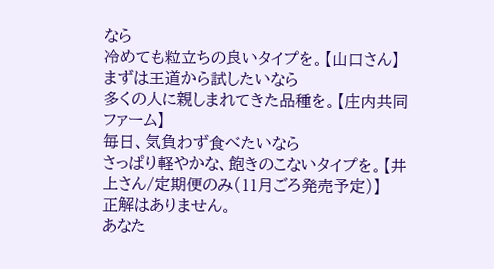なら
冷めても粒立ちの良いタイプを。【山口さん】
まずは王道から試したいなら
多くの人に親しまれてきた品種を。【庄内共同ファーム】
毎日、気負わず食べたいなら
さっぱり軽やかな、飽きのこないタイプを。【井上さん/定期便のみ(11月ごろ発売予定)】
正解はありません。
あなた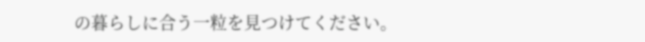の暮らしに合う一粒を見つけてください。